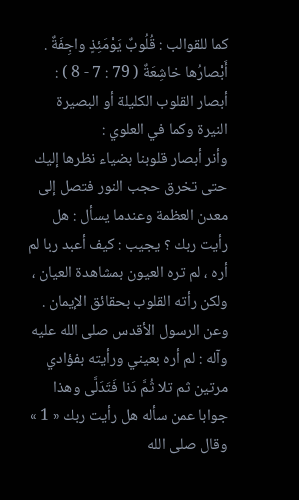كما للقوالب : قُلُوبٌ يَوْمَئِذٍ واجِفَةٌ . أَبْصارُها خاشِعَةٌ ( 79 : 7 - 8 ) : أبصار القلوب الكليلة أو البصيرة النيرة وكما في العلوي :
وأنر أبصار قلوبنا بضياء نظرها إليك حتى تخرق حجب النور فتصل إلى معدن العظمة وعندما يسأل : هل رأيت ربك ؟ يجيب : كيف أعبد ربا لم أره ، لم تره العيون بمشاهدة العيان ، ولكن رأته القلوب بحقائق الإيمان .
وعن الرسول الأقدس صلى الله عليه وآله : لم أره بعيني ورأيته بفؤادي مرتين ثم تلا ثُمَّ دَنا فَتَدَلَّى وهذا جوابا عمن سأله هل رأيت ربك « 1 » وقال صلى الله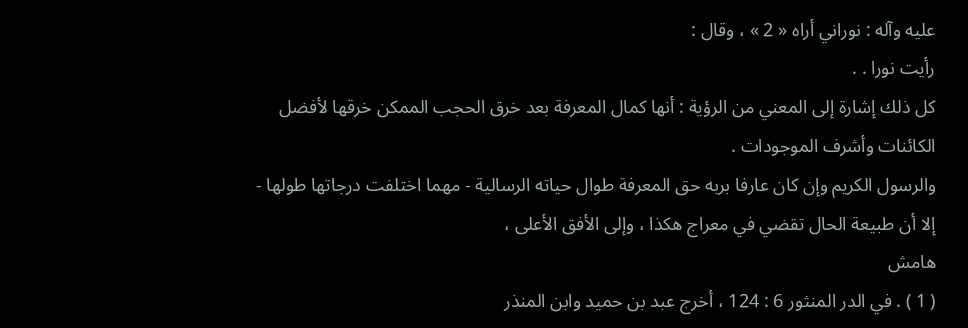عليه وآله : نوراني أراه « 2 » ، وقال :
رأيت نورا . .
كل ذلك إشارة إلى المعني من الرؤية : أنها كمال المعرفة بعد خرق الحجب الممكن خرقها لأفضل الكائنات وأشرف الموجودات .
والرسول الكريم وإن كان عارفا بربه حق المعرفة طوال حياته الرسالية - مهما اختلفت درجاتها طولها - إلا أن طبيعة الحال تقضي في معراج هكذا ، وإلى الأفق الأعلى ،
هامش
( 1 ) . في الدر المنثور 6 : 124 ، أخرج عبد بن حميد وابن المنذر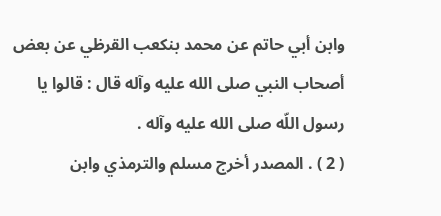وابن أبي حاتم عن محمد بنكعب القرظي عن بعض أصحاب النبي صلى الله عليه وآله قال : قالوا يا رسول اللّه صلى الله عليه وآله .
( 2 ) . المصدر أخرج مسلم والترمذي وابن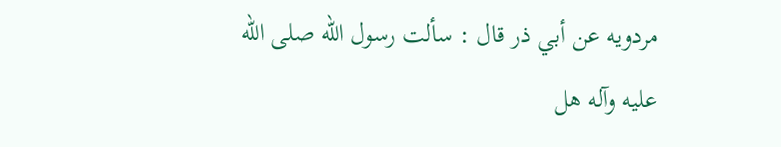مردويه عن أبي ذر قال : سألت رسول الله صلى الله عليه وآله هل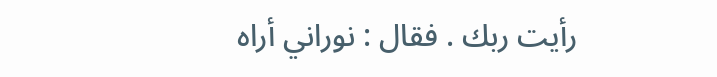رأيت ربك . فقال : نوراني أراه